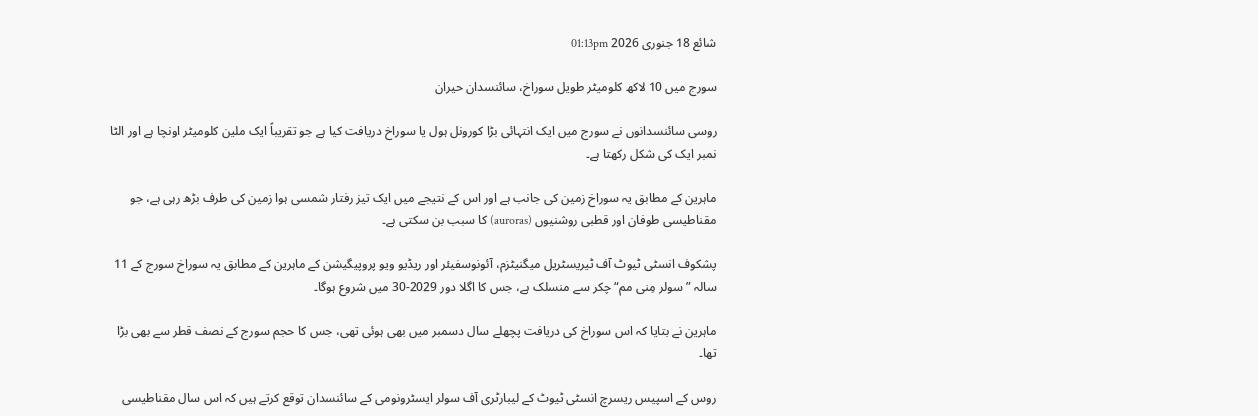شائع 18 جنوری 2026 01:13pm

سورج میں 10 لاکھ کلومیٹر طویل سوراخ، سائنسدان حیران

روسی سائنسدانوں نے سورج میں ایک انتہائی بڑا کورونل ہول یا سوراخ دریافت کیا ہے جو تقریباً ایک ملین کلومیٹر اونچا ہے اور الٹا نمبر ایک کی شکل رکھتا ہے۔

ماہرین کے مطابق یہ سوراخ زمین کی جانب ہے اور اس کے نتیجے میں ایک تیز رفتار شمسی ہوا زمین کی طرف بڑھ رہی ہے، جو مقناطیسی طوفان اور قطبی روشنیوں (auroras) کا سبب بن سکتی ہے۔

پشکوف انسٹی ٹیوٹ آف ٹیریسٹریل میگنیٹزم، آئونوسفیئر اور ریڈیو ویو پروپیگیشن کے ماہرین کے مطابق یہ سوراخ سورج کے 11 سالہ ”سولر مِنی مم“ چکر سے منسلک ہے، جس کا اگلا دور 2029-30 میں شروع ہوگا۔

ماہرین نے بتایا کہ اس سوراخ کی دریافت پچھلے سال دسمبر میں بھی ہوئی تھی، جس کا حجم سورج کے نصف قطر سے بھی بڑا تھا۔

روس کے اسپیس ریسرچ انسٹی ٹیوٹ کے لیبارٹری آف سولر ایسٹرونومی کے سائنسدان توقع کرتے ہیں کہ اس سال مقناطیسی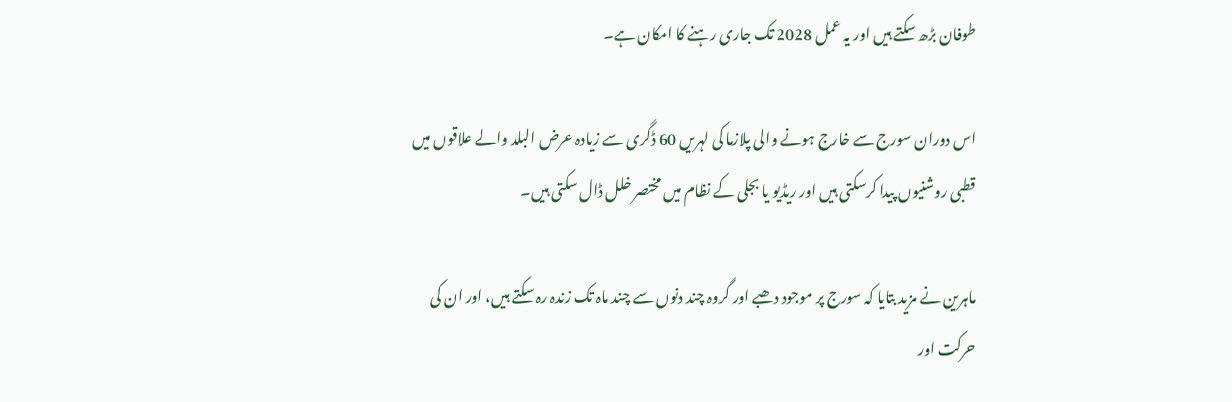طوفان بڑھ سکتے ہیں اور یہ عمل 2028 تک جاری رہنے کا امکان ہے۔

اس دوران سورج سے خارج ہونے والی پلازما کی لہریں 60 ڈگری سے زیادہ عرض البلد والے علاقوں میں قطبی روشنیوں پیدا کرسکتی ہیں اور ریڈیو یا بجلی کے نظام میں مختصر خلل ڈال سکتی ہیں۔

ماہرین نے مزید بتایا کہ سورج پر موجود دھبے اور گروہ چند دنوں سے چند ماہ تک زندہ رہ سکتے ہیں، اور ان کی حرکت اور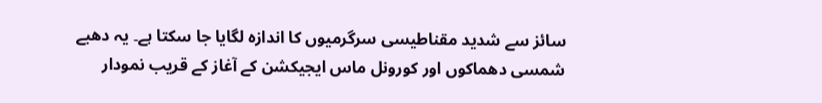سائز سے شدید مقناطیسی سرگرمیوں کا اندازہ لگایا جا سکتا ہے۔ یہ دھبے شمسی دھماکوں اور کورونل ماس ایجیکشن کے آغاز کے قریب نمودار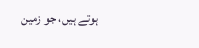ہوتے ہیں، جو زمین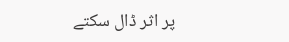پر اثر ڈال سکتے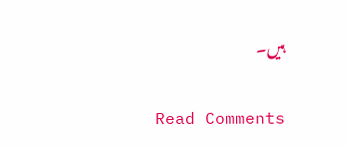ہیں۔

Read Comments